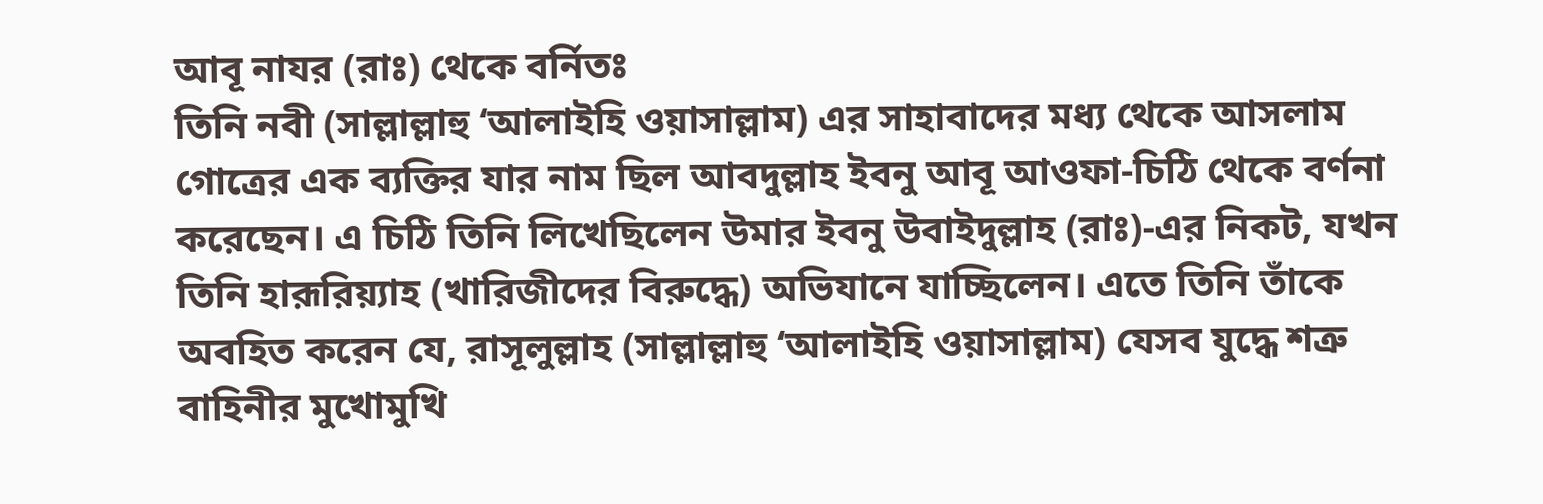আবূ নাযর (রাঃ) থেকে বর্নিতঃ
তিনি নবী (সাল্লাল্লাহু ‘আলাইহি ওয়াসাল্লাম) এর সাহাবাদের মধ্য থেকে আসলাম গোত্রের এক ব্যক্তির যার নাম ছিল আবদুল্লাহ ইবনু আবূ আওফা-চিঠি থেকে বর্ণনা করেছেন। এ চিঠি তিনি লিখেছিলেন উমার ইবনু উবাইদুল্লাহ (রাঃ)-এর নিকট, যখন তিনি হারূরিয়্যাহ (খারিজীদের বিরুদ্ধে) অভিযানে যাচ্ছিলেন। এতে তিনি তাঁকে অবহিত করেন যে, রাসূলুল্লাহ (সাল্লাল্লাহু ‘আলাইহি ওয়াসাল্লাম) যেসব যুদ্ধে শত্রু বাহিনীর মুখোমুখি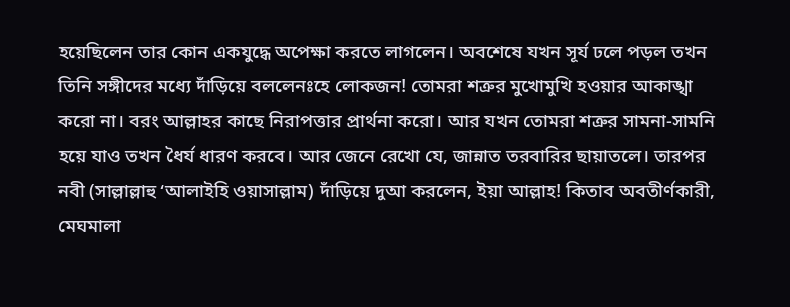হয়েছিলেন তার কোন একযুদ্ধে অপেক্ষা করতে লাগলেন। অবশেষে যখন সূর্য ঢলে পড়ল তখন তিনি সঙ্গীদের মধ্যে দাঁড়িয়ে বললেনঃহে লোকজন! তোমরা শত্রুর মুখোমুখি হওয়ার আকাঙ্খা করো না। বরং আল্লাহর কাছে নিরাপত্তার প্রার্থনা করো। আর যখন তোমরা শত্রুর সামনা-সামনি হয়ে যাও তখন ধৈর্য ধারণ করবে। আর জেনে রেখো যে, জান্নাত তরবারির ছায়াতলে। তারপর নবী (সাল্লাল্লাহু ‘আলাইহি ওয়াসাল্লাম) দাঁড়িয়ে দুআ করলেন, ইয়া আল্লাহ! কিতাব অবতীর্ণকারী, মেঘমালা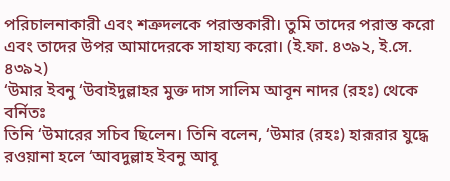পরিচালনাকারী এবং শত্রুদলকে পরাস্তকারী। তুমি তাদের পরাস্ত করো এবং তাদের উপর আমাদেরকে সাহায্য করো। (ই.ফা. ৪৩৯২, ই.সে. ৪৩৯২)
‘উমার ইবনু ‘উবাইদুল্লাহর মুক্ত দাস সালিম আবূন নাদর (রহঃ) থেকে বর্নিতঃ
তিনি ‘উমারের সচিব ছিলেন। তিনি বলেন, ‘উমার (রহঃ) হারূরার যুদ্ধে রওয়ানা হলে ‘আবদুল্লাহ ইবনু আবূ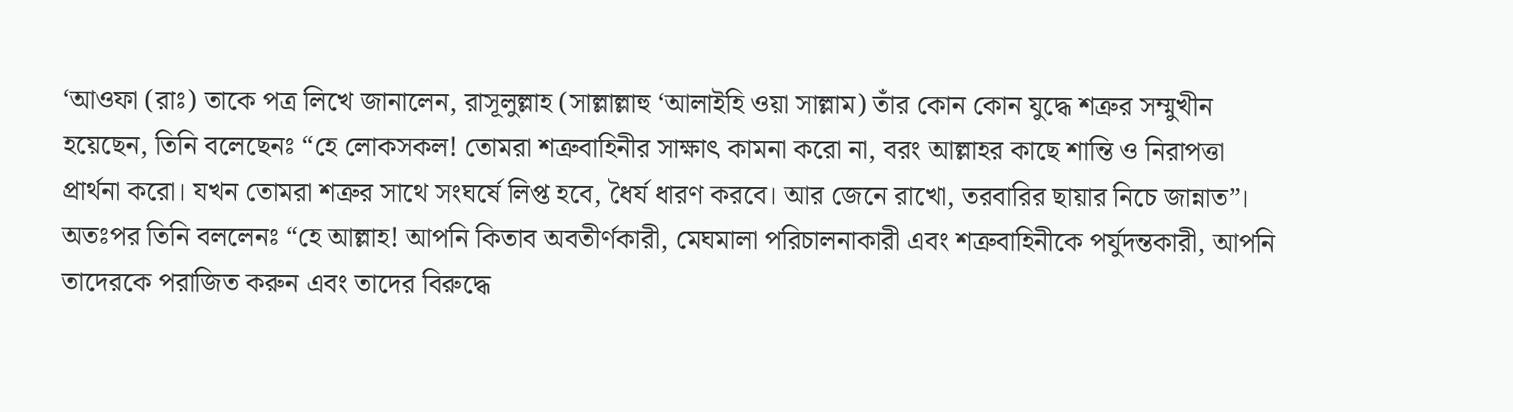‘আওফা (রাঃ) তাকে পত্র লিখে জানালেন, রাসূলুল্লাহ (সাল্লাল্লাহু ‘আলাইহি ওয়া সাল্লাম) তাঁর কোন কোন যুদ্ধে শত্রুর সম্মুখীন হয়েছেন, তিনি বলেছেনঃ “হে লোকসকল! তোমরা শত্রুবাহিনীর সাক্ষাৎ কামনা করো না, বরং আল্লাহর কাছে শান্তি ও নিরাপত্তা প্রার্থনা করো। যখন তোমরা শত্রুর সাথে সংঘর্ষে লিপ্ত হবে, ধৈর্য ধারণ করবে। আর জেনে রাখো, তরবারির ছায়ার নিচে জান্নাত”। অতঃপর তিনি বললেনঃ “হে আল্লাহ! আপনি কিতাব অবতীর্ণকারী, মেঘমালা পরিচালনাকারী এবং শত্রুবাহিনীকে পর্যুদন্তকারী, আপনি তাদেরকে পরাজিত করুন এবং তাদের বিরুদ্ধে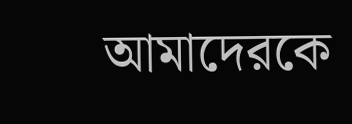আমাদেরকে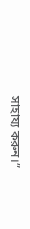সাহায্য করুন।”